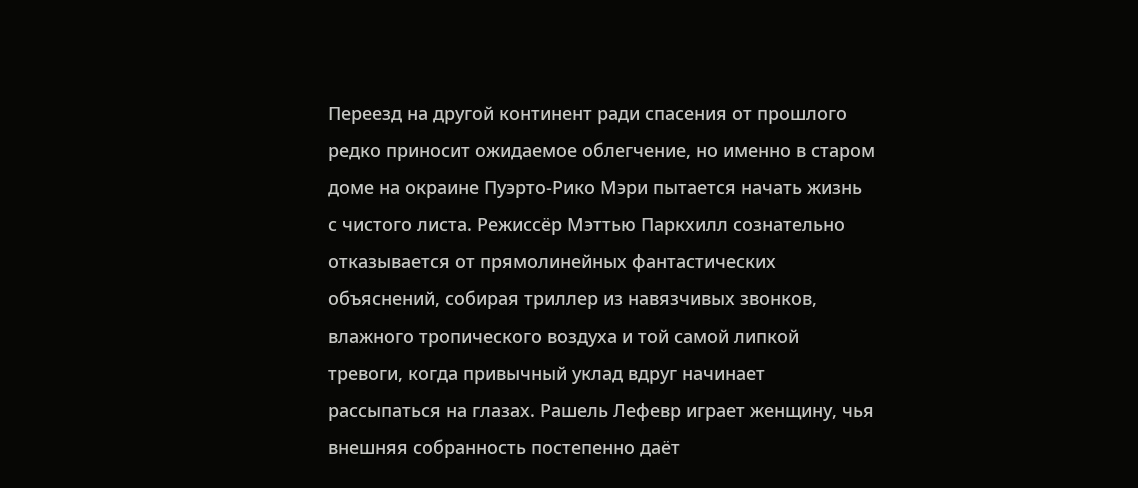Переезд на другой континент ради спасения от прошлого редко приносит ожидаемое облегчение, но именно в старом доме на окраине Пуэрто-Рико Мэри пытается начать жизнь с чистого листа. Режиссёр Мэттью Паркхилл сознательно отказывается от прямолинейных фантастических объяснений, собирая триллер из навязчивых звонков, влажного тропического воздуха и той самой липкой тревоги, когда привычный уклад вдруг начинает рассыпаться на глазах. Рашель Лефевр играет женщину, чья внешняя собранность постепенно даёт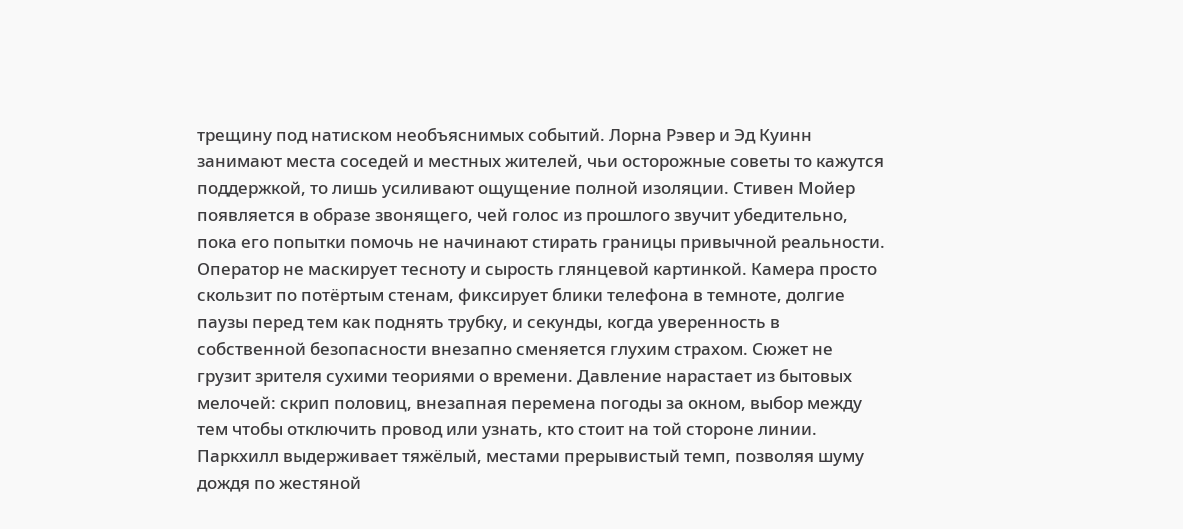трещину под натиском необъяснимых событий. Лорна Рэвер и Эд Куинн занимают места соседей и местных жителей, чьи осторожные советы то кажутся поддержкой, то лишь усиливают ощущение полной изоляции. Стивен Мойер появляется в образе звонящего, чей голос из прошлого звучит убедительно, пока его попытки помочь не начинают стирать границы привычной реальности. Оператор не маскирует тесноту и сырость глянцевой картинкой. Камера просто скользит по потёртым стенам, фиксирует блики телефона в темноте, долгие паузы перед тем как поднять трубку, и секунды, когда уверенность в собственной безопасности внезапно сменяется глухим страхом. Сюжет не грузит зрителя сухими теориями о времени. Давление нарастает из бытовых мелочей: скрип половиц, внезапная перемена погоды за окном, выбор между тем чтобы отключить провод или узнать, кто стоит на той стороне линии. Паркхилл выдерживает тяжёлый, местами прерывистый темп, позволяя шуму дождя по жестяной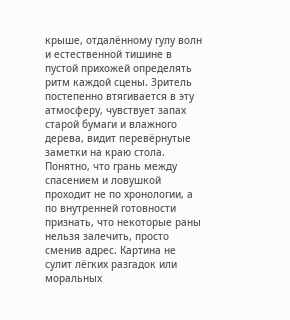крыше, отдалённому гулу волн и естественной тишине в пустой прихожей определять ритм каждой сцены. Зритель постепенно втягивается в эту атмосферу, чувствует запах старой бумаги и влажного дерева, видит перевёрнутые заметки на краю стола. Понятно, что грань между спасением и ловушкой проходит не по хронологии, а по внутренней готовности признать, что некоторые раны нельзя залечить, просто сменив адрес. Картина не сулит лёгких разгадок или моральных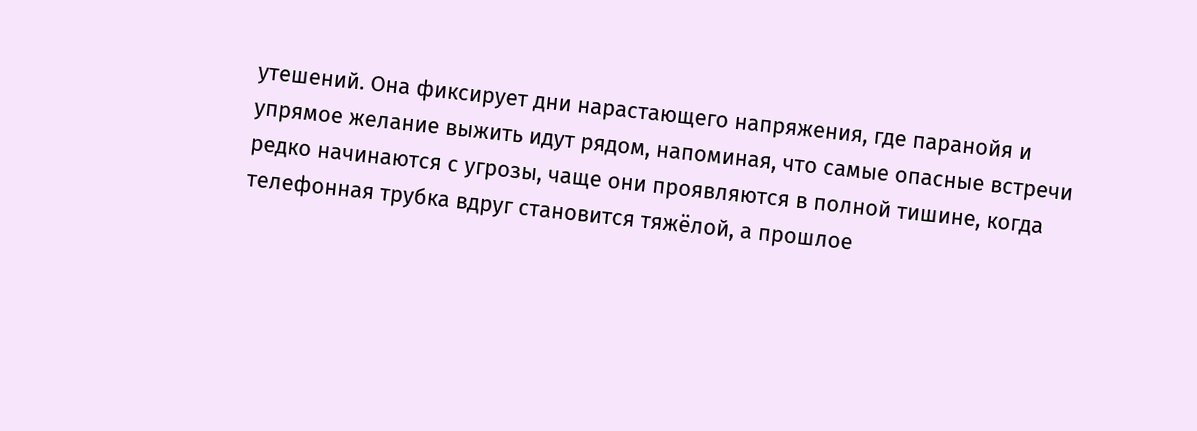утешений. Она фиксирует дни нарастающего напряжения, где паранойя и упрямое желание выжить идут рядом, напоминая, что самые опасные встречи редко начинаются с угрозы, чаще они проявляются в полной тишине, когда телефонная трубка вдруг становится тяжёлой, а прошлое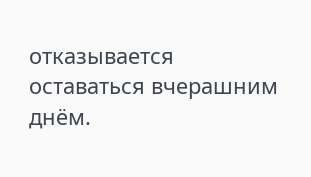отказывается оставаться вчерашним днём.